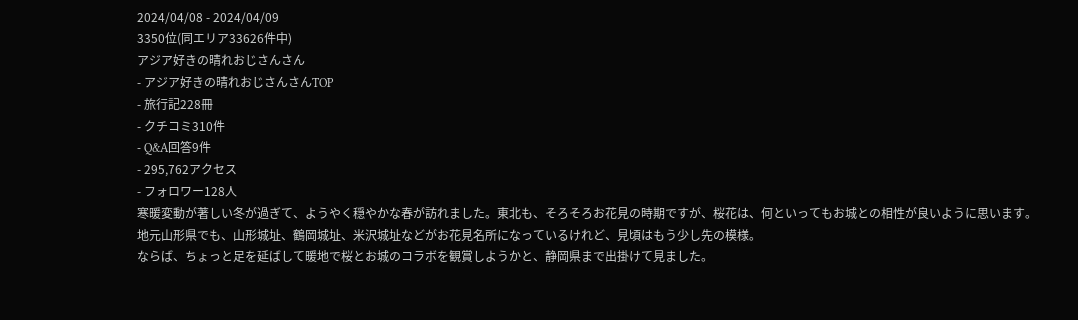2024/04/08 - 2024/04/09
3350位(同エリア33626件中)
アジア好きの晴れおじさんさん
- アジア好きの晴れおじさんさんTOP
- 旅行記228冊
- クチコミ310件
- Q&A回答9件
- 295,762アクセス
- フォロワー128人
寒暖変動が著しい冬が過ぎて、ようやく穏やかな春が訪れました。東北も、そろそろお花見の時期ですが、桜花は、何といってもお城との相性が良いように思います。
地元山形県でも、山形城址、鶴岡城址、米沢城址などがお花見名所になっているけれど、見頃はもう少し先の模様。
ならば、ちょっと足を延ばして暖地で桜とお城のコラボを観賞しようかと、静岡県まで出掛けて見ました。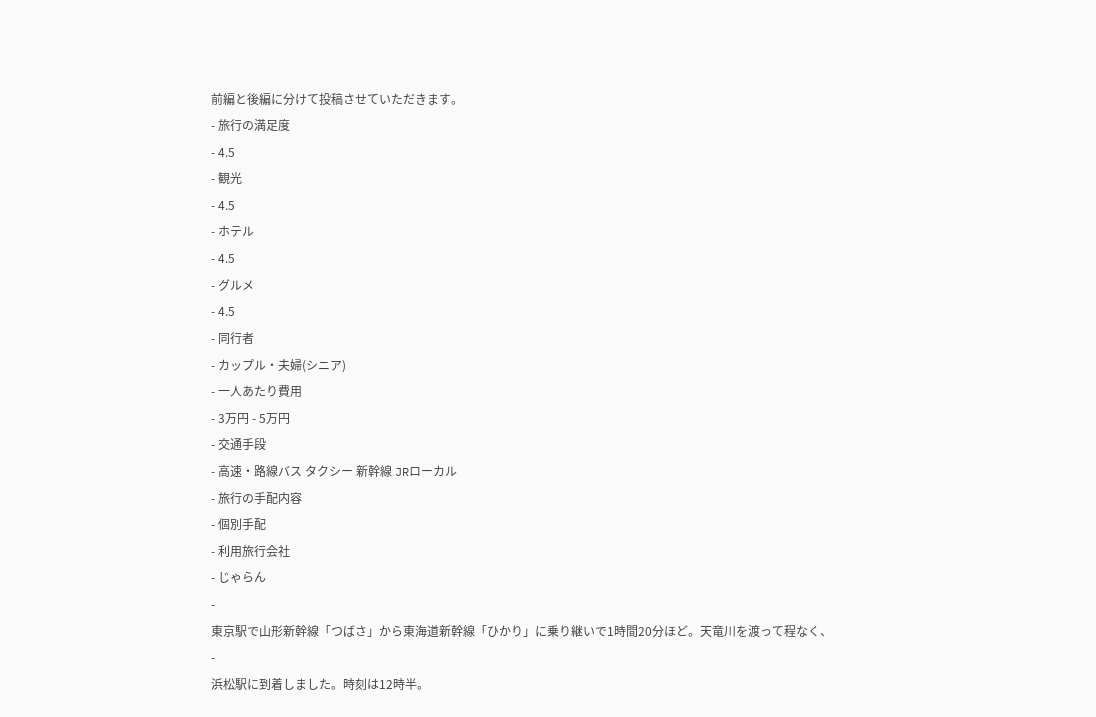前編と後編に分けて投稿させていただきます。
- 旅行の満足度
- 4.5
- 観光
- 4.5
- ホテル
- 4.5
- グルメ
- 4.5
- 同行者
- カップル・夫婦(シニア)
- 一人あたり費用
- 3万円 - 5万円
- 交通手段
- 高速・路線バス タクシー 新幹線 JRローカル
- 旅行の手配内容
- 個別手配
- 利用旅行会社
- じゃらん
-
東京駅で山形新幹線「つばさ」から東海道新幹線「ひかり」に乗り継いで1時間20分ほど。天竜川を渡って程なく、
-
浜松駅に到着しました。時刻は12時半。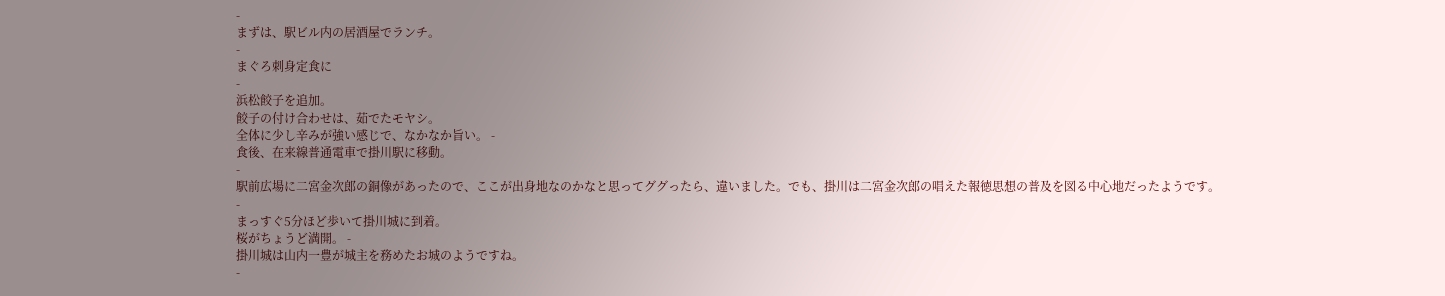-
まずは、駅ビル内の居酒屋でランチ。
-
まぐろ刺身定食に
-
浜松餃子を追加。
餃子の付け合わせは、茹でたモヤシ。
全体に少し辛みが強い感じで、なかなか旨い。 -
食後、在来線普通電車で掛川駅に移動。
-
駅前広場に二宮金次郎の銅像があったので、ここが出身地なのかなと思ってググったら、違いました。でも、掛川は二宮金次郎の唱えた報徳思想の普及を図る中心地だったようです。
-
まっすぐ5分ほど歩いて掛川城に到着。
桜がちょうど満開。 -
掛川城は山内一豊が城主を務めたお城のようですね。
-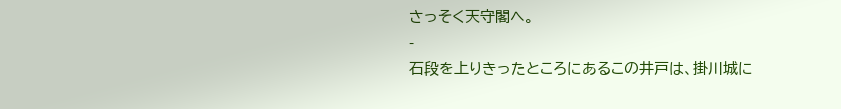さっそく天守閣へ。
-
石段を上りきったところにあるこの井戸は、掛川城に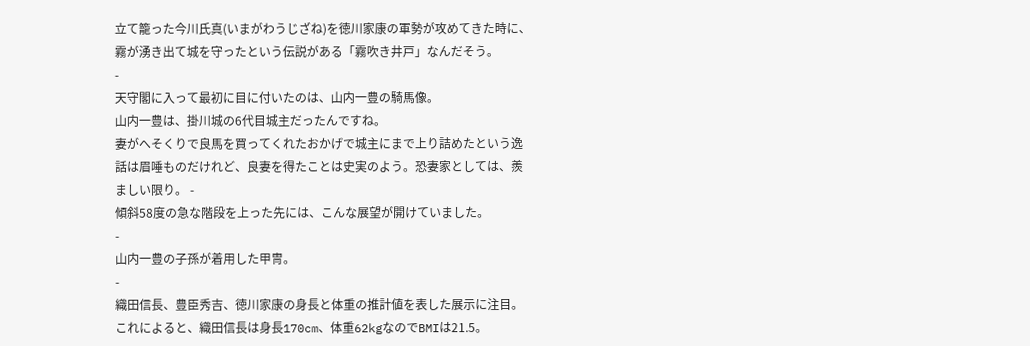立て籠った今川氏真(いまがわうじざね)を徳川家康の軍勢が攻めてきた時に、霧が湧き出て城を守ったという伝説がある「霧吹き井戸」なんだそう。
-
天守閣に入って最初に目に付いたのは、山内一豊の騎馬像。
山内一豊は、掛川城の6代目城主だったんですね。
妻がへそくりで良馬を買ってくれたおかげで城主にまで上り詰めたという逸話は眉唾ものだけれど、良妻を得たことは史実のよう。恐妻家としては、羨ましい限り。 -
傾斜58度の急な階段を上った先には、こんな展望が開けていました。
-
山内一豊の子孫が着用した甲冑。
-
織田信長、豊臣秀吉、徳川家康の身長と体重の推計値を表した展示に注目。
これによると、織田信長は身長170cm、体重62kgなのでBMIは21.5。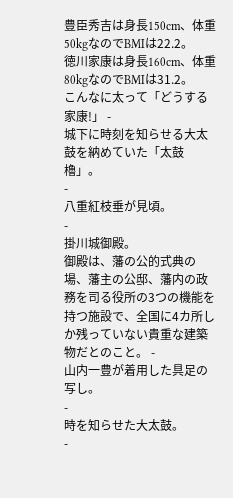豊臣秀吉は身長150cm、体重50kgなのでBMIは22.2。
徳川家康は身長160cm、体重80kgなのでBMIは31.2。
こんなに太って「どうする家康!」 -
城下に時刻を知らせる大太鼓を納めていた「太鼓櫓」。
-
八重紅枝垂が見頃。
-
掛川城御殿。
御殿は、藩の公的式典の場、藩主の公邸、藩内の政務を司る役所の3つの機能を持つ施設で、全国に4カ所しか残っていない貴重な建築物だとのこと。 -
山内一豊が着用した具足の写し。
-
時を知らせた大太鼓。
-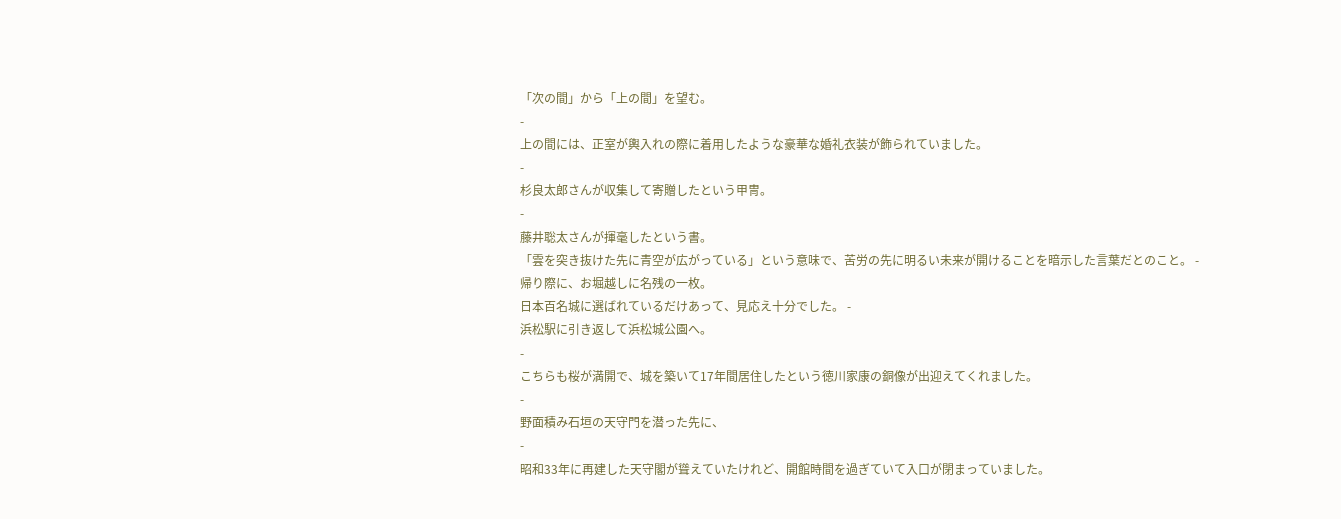「次の間」から「上の間」を望む。
-
上の間には、正室が輿入れの際に着用したような豪華な婚礼衣装が飾られていました。
-
杉良太郎さんが収集して寄贈したという甲冑。
-
藤井聡太さんが揮毫したという書。
「雲を突き抜けた先に青空が広がっている」という意味で、苦労の先に明るい未来が開けることを暗示した言葉だとのこと。 -
帰り際に、お堀越しに名残の一枚。
日本百名城に選ばれているだけあって、見応え十分でした。 -
浜松駅に引き返して浜松城公園へ。
-
こちらも桜が満開で、城を築いて17年間居住したという徳川家康の銅像が出迎えてくれました。
-
野面積み石垣の天守門を潜った先に、
-
昭和33年に再建した天守閣が聳えていたけれど、開館時間を過ぎていて入口が閉まっていました。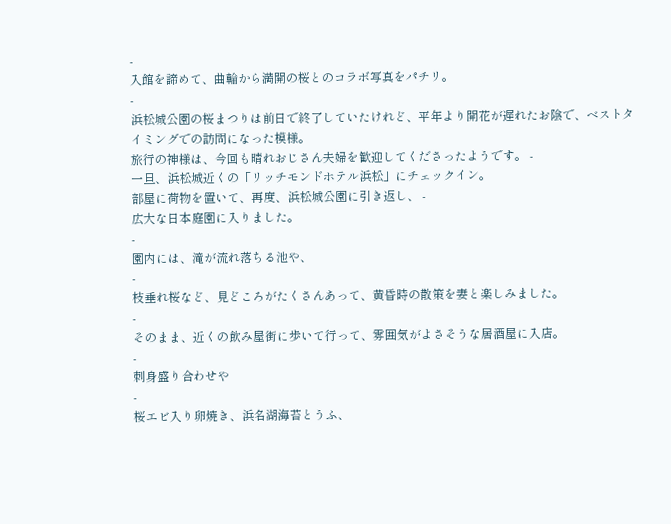-
入館を諦めて、曲輪から満開の桜とのコラボ写真をパチリ。
-
浜松城公園の桜まつりは前日で終了していたけれど、平年より開花が遅れたお陰で、ベストタイミングでの訪問になった模様。
旅行の神様は、今回も晴れおじさん夫婦を歓迎してくださったようです。 -
一旦、浜松城近くの「リッチモンドホテル浜松」にチェックイン。
部屋に荷物を置いて、再度、浜松城公園に引き返し、 -
広大な日本庭園に入りました。
-
園内には、滝が流れ落ちる池や、
-
枝垂れ桜など、見どころがたくさんあって、黄昏時の散策を妻と楽しみました。
-
そのまま、近くの飲み屋街に歩いて行って、雰囲気がよさそうな居酒屋に入店。
-
刺身盛り合わせや
-
桜エビ入り卵焼き、浜名湖海苔とうふ、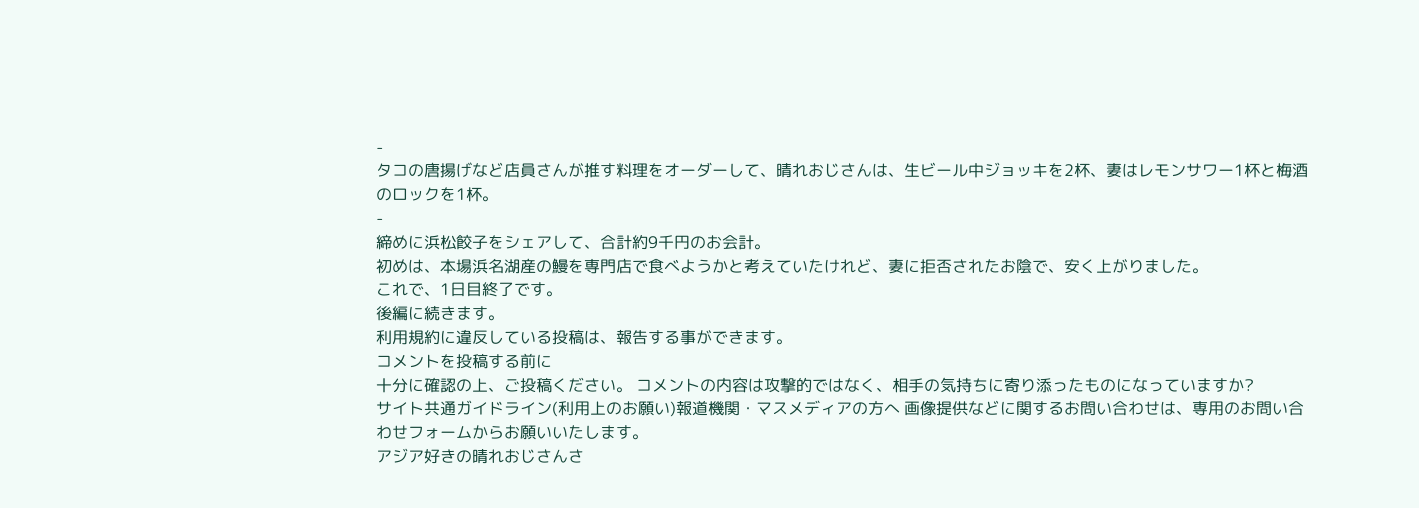-
タコの唐揚げなど店員さんが推す料理をオーダーして、晴れおじさんは、生ビール中ジョッキを2杯、妻はレモンサワー1杯と梅酒のロックを1杯。
-
締めに浜松餃子をシェアして、合計約9千円のお会計。
初めは、本場浜名湖産の鰻を専門店で食べようかと考えていたけれど、妻に拒否されたお陰で、安く上がりました。
これで、1日目終了です。
後編に続きます。
利用規約に違反している投稿は、報告する事ができます。
コメントを投稿する前に
十分に確認の上、ご投稿ください。 コメントの内容は攻撃的ではなく、相手の気持ちに寄り添ったものになっていますか?
サイト共通ガイドライン(利用上のお願い)報道機関・マスメディアの方へ 画像提供などに関するお問い合わせは、専用のお問い合わせフォームからお願いいたします。
アジア好きの晴れおじさんさ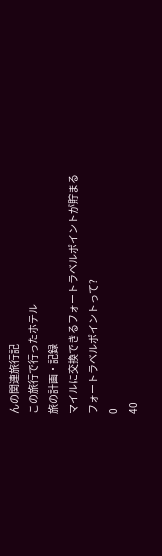んの関連旅行記
この旅行で行ったホテル
旅の計画・記録
マイルに交換できるフォートラベルポイントが貯まる
フォートラベルポイントって?
0
40